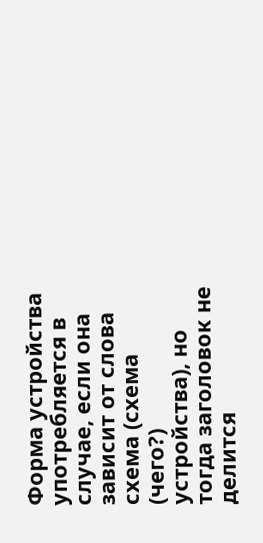Форма устройства употребляется в случае, если она зависит от слова схема (схема (чего?) устройства), но тогда заголовок не делится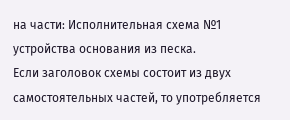на части: Исполнительная схема №1 устройства основания из песка.
Если заголовок схемы состоит из двух самостоятельных частей, то употребляется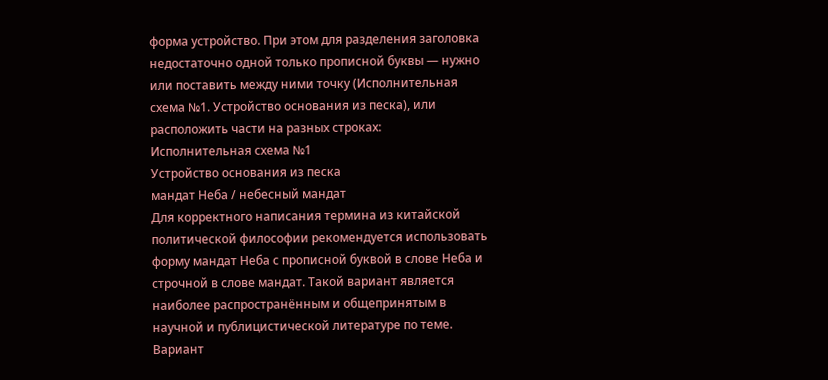форма устройство. При этом для разделения заголовка недостаточно одной только прописной буквы — нужно или поставить между ними точку (Исполнительная схема №1. Устройство основания из песка), или расположить части на разных строках:
Исполнительная схема №1
Устройство основания из песка
мандат Неба / небесный мандат
Для корректного написания термина из китайской политической философии рекомендуется использовать форму мандат Неба с прописной буквой в слове Неба и строчной в слове мандат. Такой вариант является наиболее распространённым и общепринятым в научной и публицистической литературе по теме. Вариант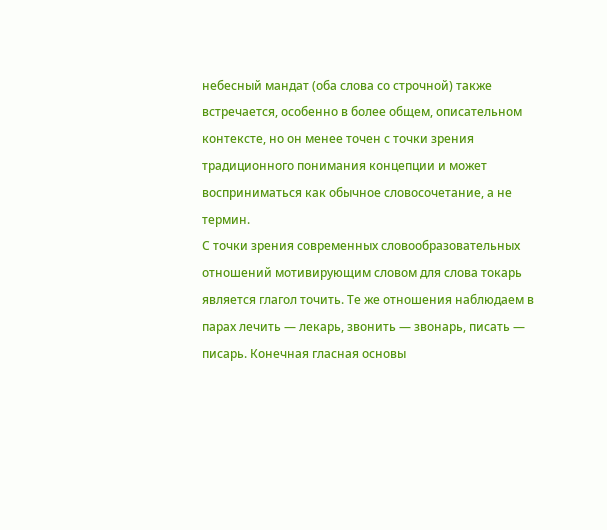небесный мандат (оба слова со строчной) также встречается, особенно в более общем, описательном контексте, но он менее точен с точки зрения традиционного понимания концепции и может восприниматься как обычное словосочетание, а не термин.
С точки зрения современных словообразовательных отношений мотивирующим словом для слова токарь является глагол точить. Те же отношения наблюдаем в парах лечить — лекарь, звонить — звонарь, писать — писарь. Конечная гласная основы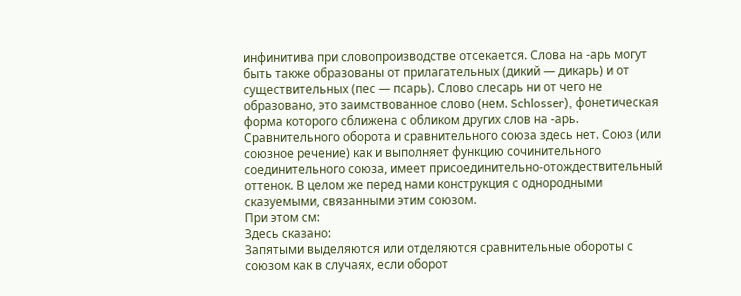инфинитива при словопроизводстве отсекается. Слова на -арь могут быть также образованы от прилагательных (дикий — дикарь) и от существительных (пес — псарь). Слово слесарь ни от чего не образовано, это заимствованное слово (нем. Schlosser), фонетическая форма которого сближена с обликом других слов на -арь.
Сравнительного оборота и сравнительного союза здесь нет. Союз (или союзное речение) как и выполняет функцию сочинительного соединительного союза, имеет присоединительно-отождествительный оттенок. В целом же перед нами конструкция с однородными сказуемыми, связанными этим союзом.
При этом см:
Здесь сказано:
Запятыми выделяются или отделяются сравнительные обороты с союзом как в случаях, если оборот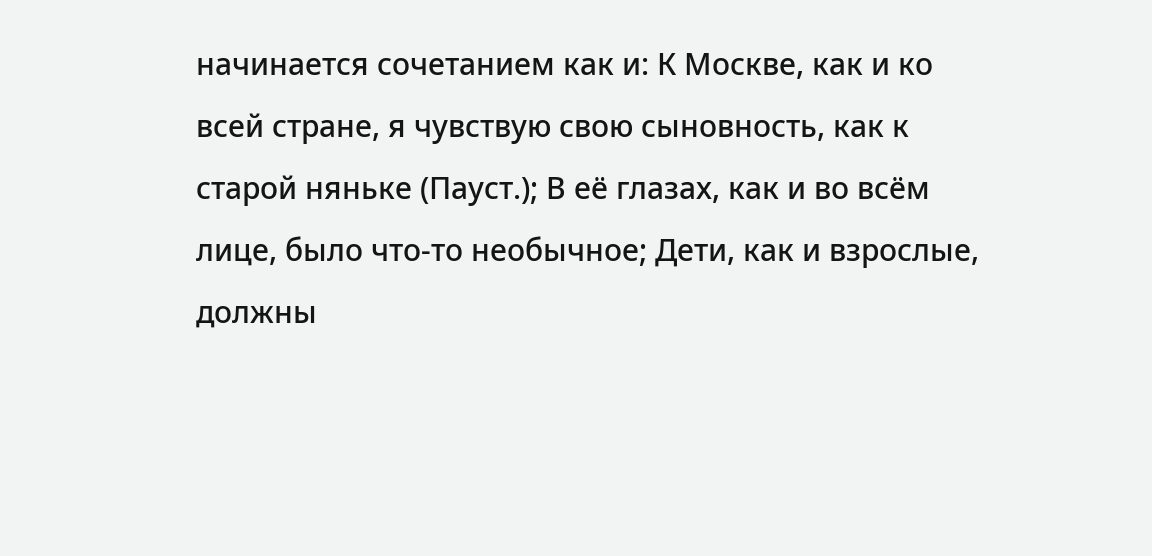начинается сочетанием как и: К Москве, как и ко всей стране, я чувствую свою сыновность, как к старой няньке (Пауст.); В её глазах, как и во всём лице, было что-то необычное; Дети, как и взрослые, должны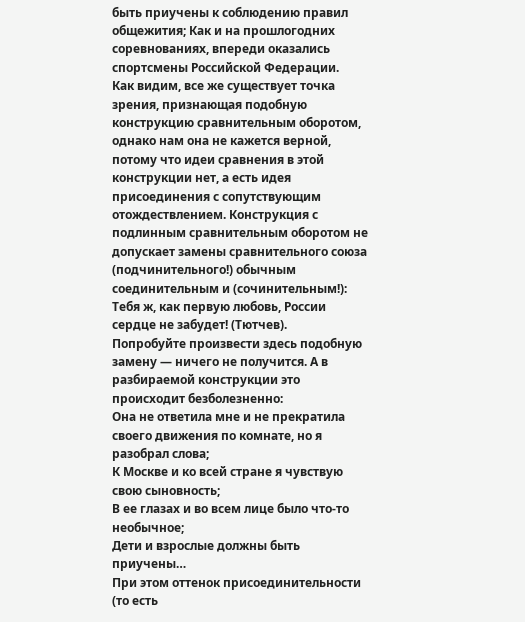быть приучены к соблюдению правил общежития; Как и на прошлогодних соревнованиях, впереди оказались спортсмены Российской Федерации.
Как видим, все же существует точка зрения, признающая подобную конструкцию сравнительным оборотом, однако нам она не кажется верной, потому что идеи сравнения в этой конструкции нет, а есть идея присоединения с сопутствующим отождествлением. Конструкция с подлинным сравнительным оборотом не допускает замены сравнительного союза (подчинительного!) обычным соединительным и (сочинительным!):
Тебя ж, как первую любовь, России сердце не забудет! (Тютчев).
Попробуйте произвести здесь подобную замену — ничего не получится. А в разбираемой конструкции это происходит безболезненно:
Она не ответила мне и не прекратила своего движения по комнате, но я разобрал слова;
К Москве и ко всей стране я чувствую свою сыновность;
В ее глазах и во всем лице было что-то необычное;
Дети и взрослые должны быть приучены…
При этом оттенок присоединительности (то есть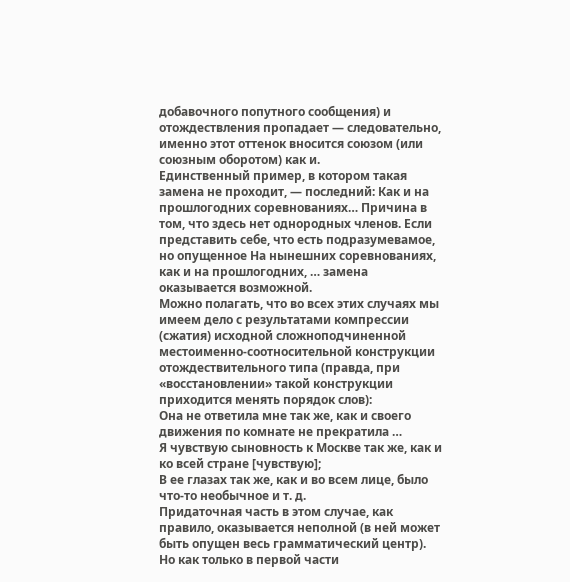добавочного попутного сообщения) и отождествления пропадает — следовательно, именно этот оттенок вносится союзом (или союзным оборотом) как и.
Единственный пример, в котором такая замена не проходит, — последний: Как и на прошлогодних соревнованиях… Причина в том, что здесь нет однородных членов. Если представить себе, что есть подразумевамое, но опущенное На нынешних соревнованиях, как и на прошлогодних, … замена оказывается возможной.
Можно полагать, что во всех этих случаях мы имеем дело с результатами компрессии (сжатия) исходной сложноподчиненной местоименно-соотносительной конструкции отождествительного типа (правда, при «восстановлении» такой конструкции приходится менять порядок слов):
Она не ответила мне так же, как и своего движения по комнате не прекратила …
Я чувствую сыновность к Москве так же, как и ко всей стране [чувствую];
В ее глазах так же, как и во всем лице, было что-то необычное и т. д.
Придаточная часть в этом случае, как правило, оказывается неполной (в ней может быть опущен весь грамматический центр).
Но как только в первой части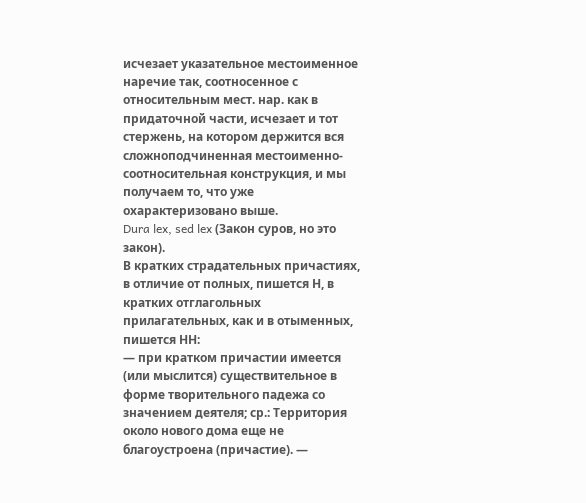исчезает указательное местоименное наречие так, соотносенное с относительным мест. нар. как в придаточной части, исчезает и тот стержень, на котором держится вся сложноподчиненная местоименно-соотносительная конструкция, и мы получаем то, что уже охарактеризовано выше.
Dura lex, sed lex (Закон суров, но это закон).
В кратких страдательных причастиях, в отличие от полных, пишется Н, в кратких отглагольных прилагательных, как и в отыменных, пишется НН:
— при кратком причастии имеется (или мыслится) существительное в форме творительного падежа со значением деятеля; ср.: Территория около нового дома еще не благоустроена (причастие). —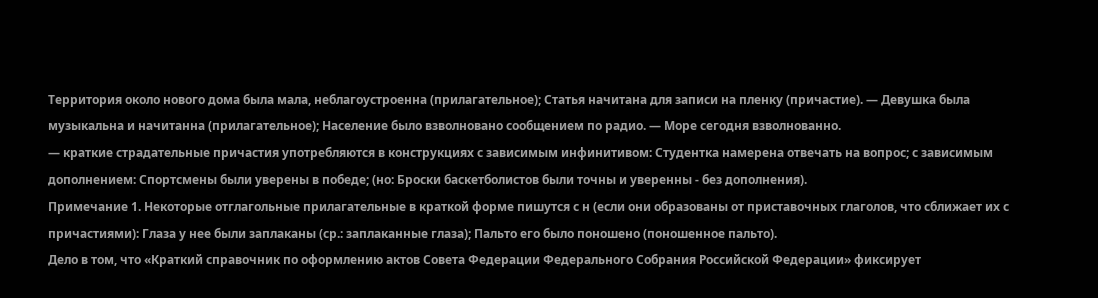Территория около нового дома была мала, неблагоустроенна (прилагательное); Статья начитана для записи на пленку (причастие). — Девушка была музыкальна и начитанна (прилагательное); Население было взволновано сообщением по радио. — Море сегодня взволнованно.
— краткие страдательные причастия употребляются в конструкциях с зависимым инфинитивом: Студентка намерена отвечать на вопрос; с зависимым дополнением: Спортсмены были уверены в победе; (но: Броски баскетболистов были точны и уверенны - без дополнения).
Примечание 1. Некоторые отглагольные прилагательные в краткой форме пишутся с н (если они образованы от приставочных глаголов, что сближает их с причастиями): Глаза у нее были заплаканы (ср.: заплаканные глаза); Пальто его было поношено (поношенное пальто).
Дело в том, что «Краткий справочник по оформлению актов Совета Федерации Федерального Собрания Российской Федерации» фиксирует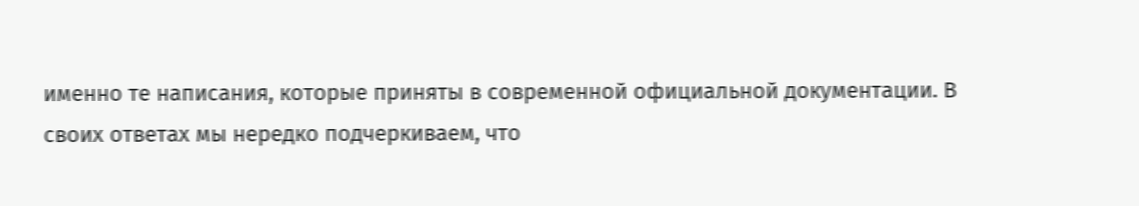именно те написания, которые приняты в современной официальной документации. В своих ответах мы нередко подчеркиваем, что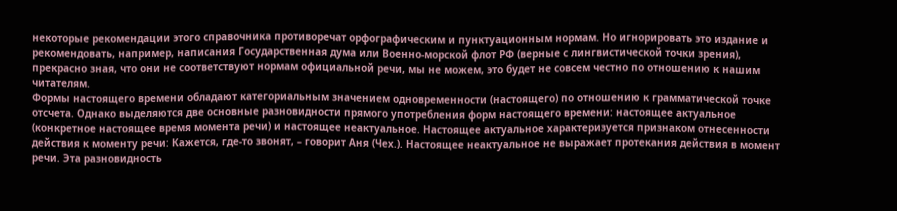некоторые рекомендации этого справочника противоречат орфографическим и пунктуационным нормам. Но игнорировать это издание и рекомендовать, например, написания Государственная дума или Военно-морской флот РФ (верные с лингвистической точки зрения), прекрасно зная, что они не соответствуют нормам официальной речи, мы не можем, это будет не совсем честно по отношению к нашим читателям.
Формы настоящего времени обладают категориальным значением одновременности (настоящего) по отношению к грамматической точке отсчета. Однако выделяются две основные разновидности прямого употребления форм настоящего времени: настоящее актуальное (конкретное настоящее время момента речи) и настоящее неактуальное. Настоящее актуальное характеризуется признаком отнесенности действия к моменту речи: Кажется, где-то звонят, – говорит Аня (Чех.). Настоящее неактуальное не выражает протекания действия в момент речи. Эта разновидность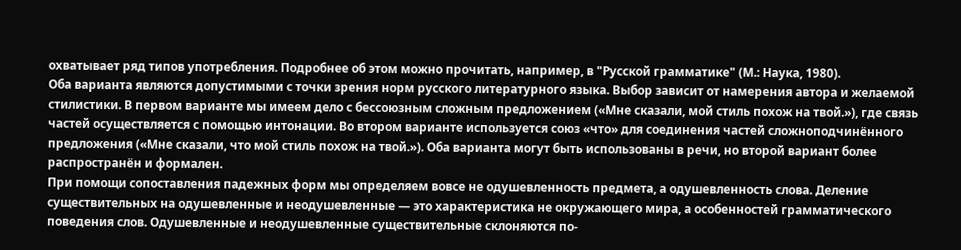охватывает ряд типов употребления. Подробнее об этом можно прочитать, например, в "Русской грамматике" (М.: Наука, 1980).
Оба варианта являются допустимыми с точки зрения норм русского литературного языка. Выбор зависит от намерения автора и желаемой стилистики. В первом варианте мы имеем дело с бессоюзным сложным предложением («Мне сказали, мой стиль похож на твой.»), где связь частей осуществляется с помощью интонации. Во втором варианте используется союз «что» для соединения частей сложноподчинённого предложения («Мне сказали, что мой стиль похож на твой.»). Оба варианта могут быть использованы в речи, но второй вариант более распространён и формален.
При помощи сопоставления падежных форм мы определяем вовсе не одушевленность предмета, а одушевленность слова. Деление существительных на одушевленные и неодушевленные — это характеристика не окружающего мира, а особенностей грамматического поведения слов. Одушевленные и неодушевленные существительные склоняются по-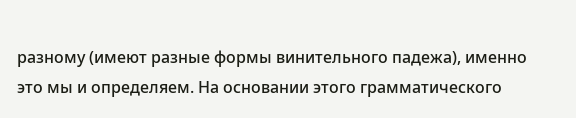разному (имеют разные формы винительного падежа), именно это мы и определяем. На основании этого грамматического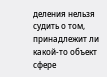деления нельзя судить о том, принадлежит ли какой-то объект сфере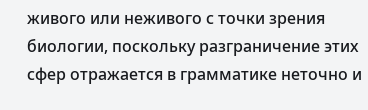живого или неживого с точки зрения биологии, поскольку разграничение этих сфер отражается в грамматике неточно и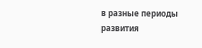в разные периоды развития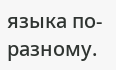языка по-разному.